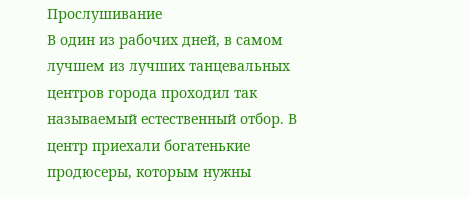Прослушивание
В один из рабочих дней, в самом лучшем из лучших танцевальных центров города проходил так называемый естественный отбор. В центр приехали богатенькие продюсеры, которым нужны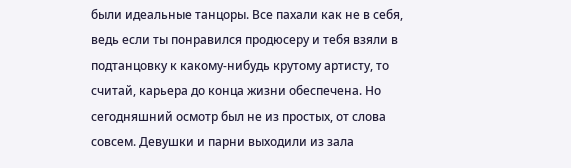были идеальные танцоры. Все пахали как не в себя, ведь если ты понравился продюсеру и тебя взяли в подтанцовку к какому-нибудь крутому артисту, то считай, карьера до конца жизни обеспечена. Но сегодняшний осмотр был не из простых, от слова совсем. Девушки и парни выходили из зала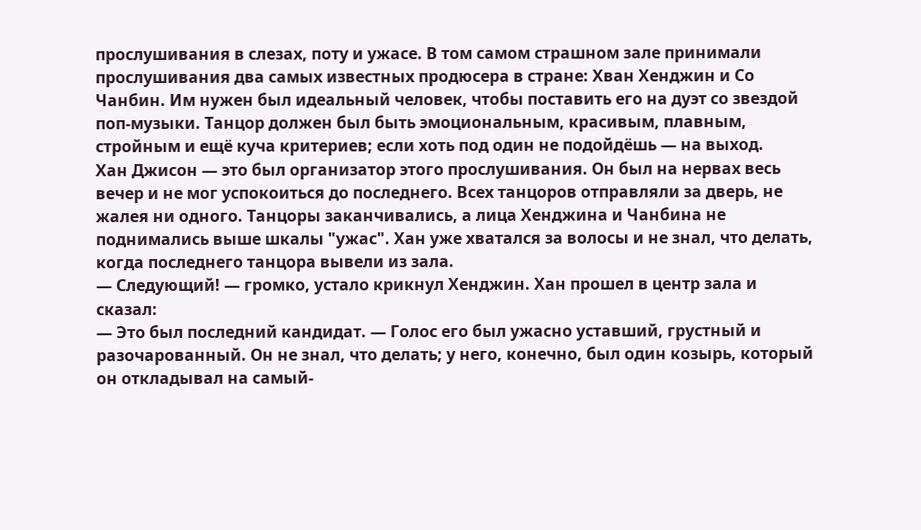прослушивания в слезах, поту и ужасе. В том самом страшном зале принимали прослушивания два самых известных продюсера в стране: Хван Хенджин и Со Чанбин. Им нужен был идеальный человек, чтобы поставить его на дуэт со звездой поп-музыки. Танцор должен был быть эмоциональным, красивым, плавным, стройным и ещё куча критериев; если хоть под один не подойдёшь — на выход.
Хан Джисон — это был организатор этого прослушивания. Он был на нервах весь вечер и не мог успокоиться до последнего. Всех танцоров отправляли за дверь, не жалея ни одного. Танцоры заканчивались, а лица Хенджина и Чанбина не поднимались выше шкалы "ужас". Хан уже хватался за волосы и не знал, что делать, когда последнего танцора вывели из зала.
— Следующий! — громко, устало крикнул Хенджин. Хан прошел в центр зала и сказал:
— Это был последний кандидат. — Голос его был ужасно уставший, грустный и разочарованный. Он не знал, что делать; у него, конечно, был один козырь, который он откладывал на самый-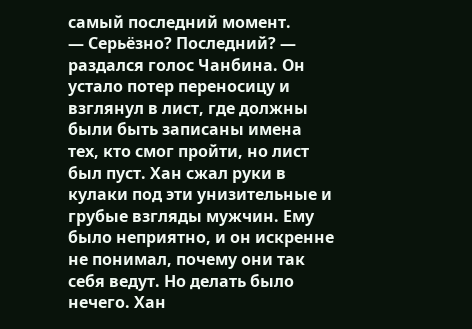самый последний момент.
— Серьёзно? Последний? — раздался голос Чанбина. Он устало потер переносицу и взглянул в лист, где должны были быть записаны имена тех, кто смог пройти, но лист был пуст. Хан сжал руки в кулаки под эти унизительные и грубые взгляды мужчин. Ему было неприятно, и он искренне не понимал, почему они так себя ведут. Но делать было нечего. Хан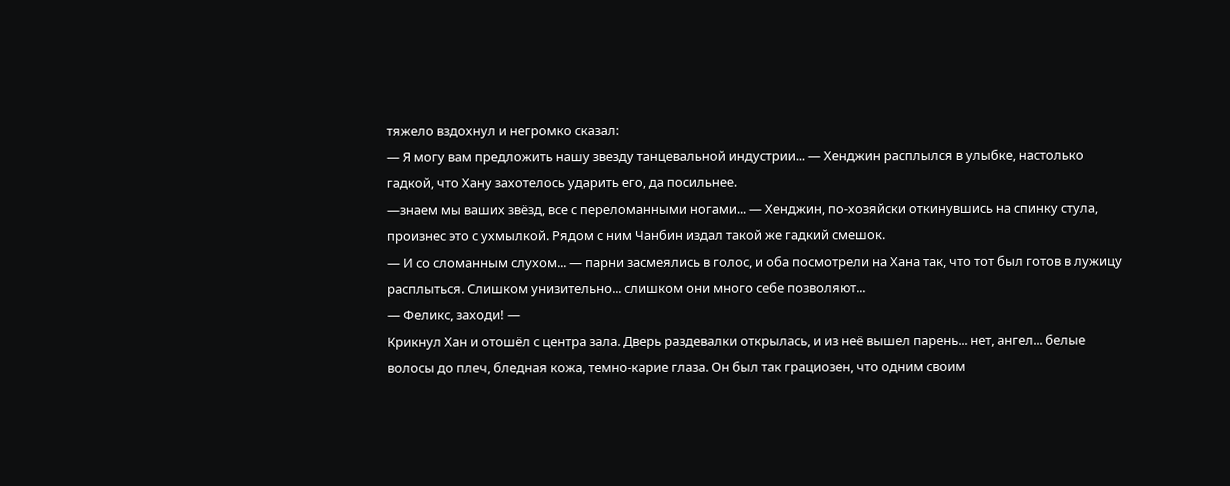тяжело вздохнул и негромко сказал:
— Я могу вам предложить нашу звезду танцевальной индустрии... — Хенджин расплылся в улыбке, настолько гадкой, что Хану захотелось ударить его, да посильнее.
—знаем мы ваших звёзд, все с переломанными ногами... — Хенджин, по-хозяйски откинувшись на спинку стула, произнес это с ухмылкой. Рядом с ним Чанбин издал такой же гадкий смешок.
— И со сломанным слухом... — парни засмеялись в голос, и оба посмотрели на Хана так, что тот был готов в лужицу расплыться. Слишком унизительно... слишком они много себе позволяют...
— Феликс, заходи! —
Крикнул Хан и отошёл с центра зала. Дверь раздевалки открылась, и из неё вышел парень... нет, ангел... белые волосы до плеч, бледная кожа, темно-карие глаза. Он был так грациозен, что одним своим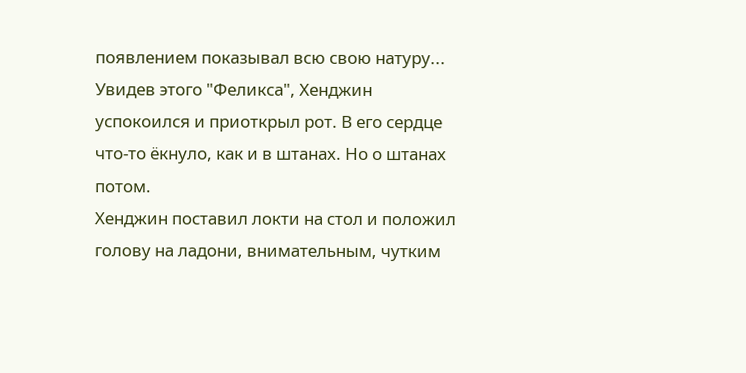появлением показывал всю свою натуру...
Увидев этого "Феликса", Хенджин успокоился и приоткрыл рот. В его сердце что-то ёкнуло, как и в штанах. Но о штанах потом.
Хенджин поставил локти на стол и положил голову на ладони, внимательным, чутким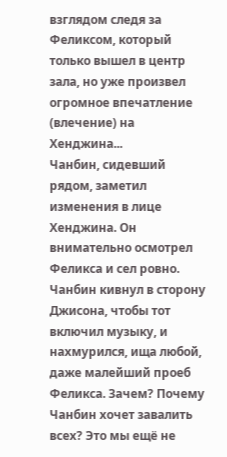взглядом следя за Феликсом, который только вышел в центр зала, но уже произвел огромное впечатление (влечение) на Хенджина...
Чанбин, сидевший рядом, заметил изменения в лице Хенджина. Он внимательно осмотрел Феликса и сел ровно. Чанбин кивнул в сторону Джисона, чтобы тот включил музыку, и нахмурился, ища любой, даже малейший проеб Феликса. Зачем? Почему Чанбин хочет завалить всех? Это мы ещё не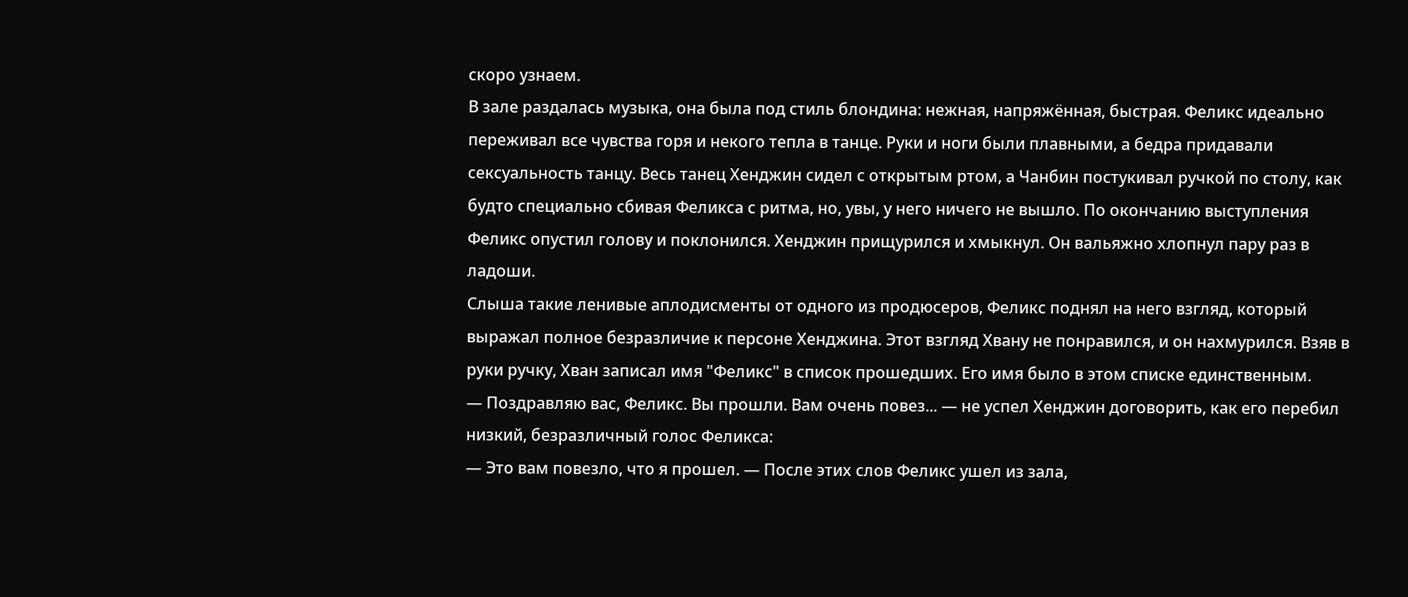скоро узнаем.
В зале раздалась музыка, она была под стиль блондина: нежная, напряжённая, быстрая. Феликс идеально переживал все чувства горя и некого тепла в танце. Руки и ноги были плавными, а бедра придавали сексуальность танцу. Весь танец Хенджин сидел с открытым ртом, а Чанбин постукивал ручкой по столу, как будто специально сбивая Феликса с ритма, но, увы, у него ничего не вышло. По окончанию выступления Феликс опустил голову и поклонился. Хенджин прищурился и хмыкнул. Он вальяжно хлопнул пару раз в ладоши.
Слыша такие ленивые аплодисменты от одного из продюсеров, Феликс поднял на него взгляд, который выражал полное безразличие к персоне Хенджина. Этот взгляд Хвану не понравился, и он нахмурился. Взяв в руки ручку, Хван записал имя "Феликс" в список прошедших. Его имя было в этом списке единственным.
— Поздравляю вас, Феликс. Вы прошли. Вам очень повез... — не успел Хенджин договорить, как его перебил низкий, безразличный голос Феликса:
— Это вам повезло, что я прошел. — После этих слов Феликс ушел из зала,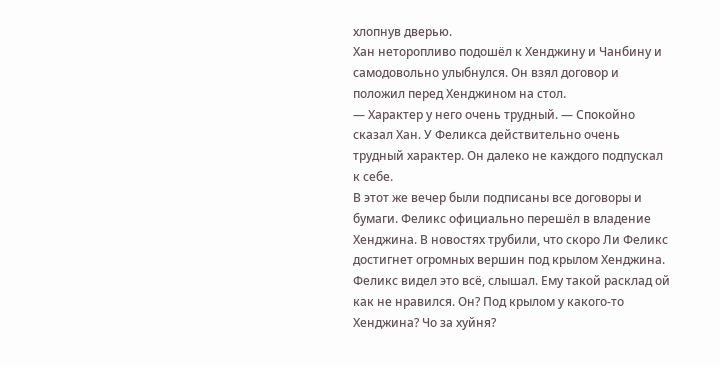хлопнув дверью.
Хан неторопливо подошёл к Хенджину и Чанбину и самодовольно улыбнулся. Он взял договор и положил перед Хенджином на стол.
— Характер у него очень трудный. — Спокойно сказал Хан. У Феликса действительно очень трудный характер. Он далеко не каждого подпускал к себе.
В этот же вечер были подписаны все договоры и бумаги. Феликс официально перешёл в владение Хенджина. В новостях трубили, что скоро Ли Феликс достигнет огромных вершин под крылом Хенджина. Феликс видел это всё, слышал. Ему такой расклад ой как не нравился. Он? Под крылом у какого-то Хенджина? Чо за хуйня?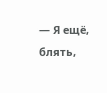— Я ещё, блять,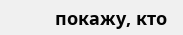покажу, кто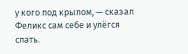у кого под крылом, — сказал Феликс сам себе и улёгся спать.